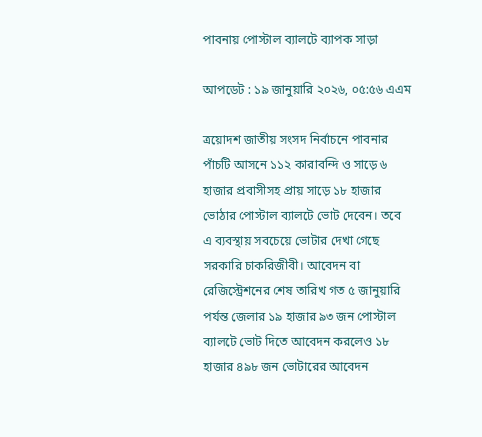পাবনায় পোস্টাল ব্যালটে ব্যাপক সাড়া

আপডেট : ১৯ জানুয়ারি ২০২৬, ০৫:৫৬ এএম

ত্রয়োদশ জাতীয় সংসদ নির্বাচনে পাবনার পাঁচটি আসনে ১১২ কারাবন্দি ও সাড়ে ৬ হাজার প্রবাসীসহ প্রায় সাড়ে ১৮ হাজার ভোঠার পোস্টাল ব্যালটে ভোট দেবেন। তবে এ ব্যবস্থায় সবচেয়ে ভোটার দেখা গেছে সরকারি চাকরিজীবী। আবেদন বা রেজিস্ট্রেশনের শেষ তারিখ গত ৫ জানুয়ারি পর্যন্ত জেলার ১৯ হাজার ৯৩ জন পোস্টাল ব্যালটে ভোট দিতে আবেদন করলেও ১৮ হাজার ৪৯৮ জন ভোটারের আবেদন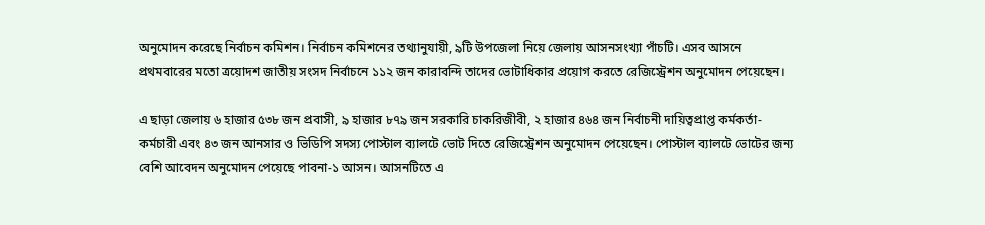অনুমোদন করেছে নির্বাচন কমিশন। নির্বাচন কমিশনের তথ্যানুযায়ী, ৯টি উপজেলা নিয়ে জেলায় আসনসংখ্যা পাঁচটি। এসব আসনে প্রথমবারের মতো ত্রয়োদশ জাতীয় সংসদ নির্বাচনে ১১২ জন কারাবন্দি তাদের ভোটাধিকার প্রয়োগ করতে রেজিস্ট্রেশন অনুমোদন পেয়েছেন।

এ ছাড়া জেলায় ৬ হাজার ৫৩৮ জন প্রবাসী, ৯ হাজার ৮৭৯ জন সরকারি চাকরিজীবী, ২ হাজার ৪৬৪ জন নির্বাচনী দায়িত্বপ্রাপ্ত কর্মকর্তা-কর্মচারী এবং ৪৩ জন আনসার ও ভিডিপি সদস্য পোস্টাল ব্যালটে ভোট দিতে রেজিস্ট্রেশন অনুমোদন পেয়েছেন। পোস্টাল ব্যালটে ভোটের জন্য বেশি আবেদন অনুমোদন পেয়েছে পাবনা-১ আসন। আসনটিতে এ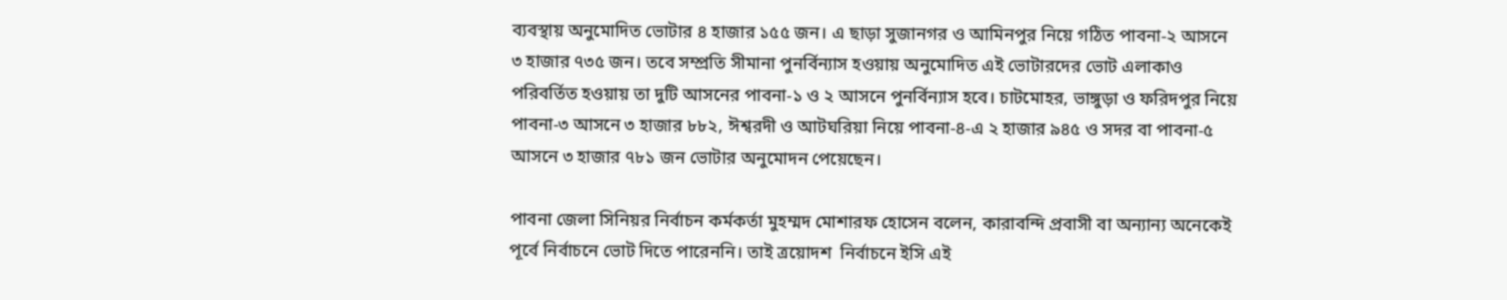ব্যবস্থায় অনুমোদিত ভোটার ৪ হাজার ১৫৫ জন। এ ছাড়া সুজানগর ও আমিনপুর নিয়ে গঠিত পাবনা-২ আসনে ৩ হাজার ৭৩৫ জন। তবে সম্প্রতি সীমানা পুনর্বিন্যাস হওয়ায় অনুমোদিত এই ভোটারদের ভোট এলাকাও পরিবর্তিত হওয়ায় তা দুটি আসনের পাবনা-১ ও ২ আসনে পুনর্বিন্যাস হবে। চাটমোহর, ভাঙ্গুড়া ও ফরিদপুর নিয়ে পাবনা-৩ আসনে ৩ হাজার ৮৮২, ঈশ্বরদী ও আটঘরিয়া নিয়ে পাবনা-৪-এ ২ হাজার ৯৪৫ ও সদর বা পাবনা-৫ আসনে ৩ হাজার ৭৮১ জন ভোটার অনুমোদন পেয়েছেন।

পাবনা জেলা সিনিয়র নির্বাচন কর্মকর্তা মুহম্মদ মোশারফ হোসেন বলেন, কারাবন্দি প্রবাসী বা অন্যান্য অনেকেই পূর্বে নির্বাচনে ভোট দিতে পারেননি। তাই ত্রয়োদশ  নির্বাচনে ইসি এই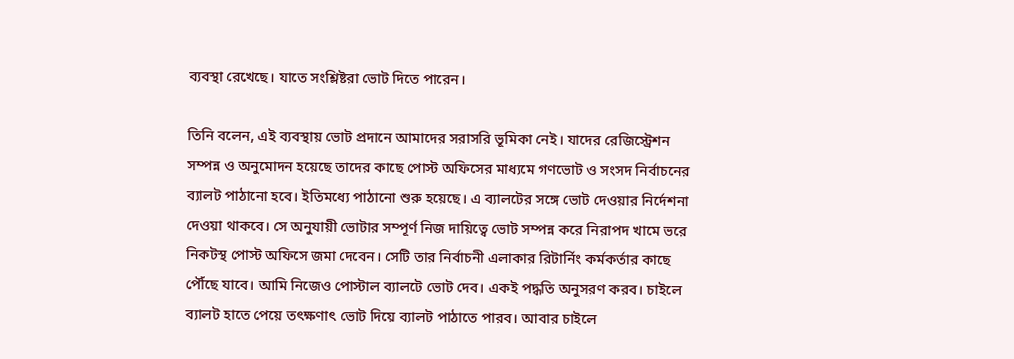ব্যবস্থা রেখেছে। যাতে সংশ্লিষ্টরা ভোট দিতে পারেন।

তিনি বলেন, এই ব্যবস্থায় ভোট প্রদানে আমাদের সরাসরি ভূমিকা নেই। যাদের রেজিস্ট্রেশন সম্পন্ন ও অনুমোদন হয়েছে তাদের কাছে পোস্ট অফিসের মাধ্যমে গণভোট ও সংসদ নির্বাচনের ব্যালট পাঠানো হবে। ইতিমধ্যে পাঠানো শুরু হয়েছে। এ ব্যালটের সঙ্গে ভোট দেওয়ার নির্দেশনা দেওয়া থাকবে। সে অনুযায়ী ভোটার সম্পূর্ণ নিজ দায়িত্বে ভোট সম্পন্ন করে নিরাপদ খামে ভরে নিকটস্থ পোস্ট অফিসে জমা দেবেন। সেটি তার নির্বাচনী এলাকার রিটার্নিং কর্মকর্তার কাছে পৌঁছে যাবে। আমি নিজেও পোস্টাল ব্যালটে ভোট দেব। একই পদ্ধতি অনুসরণ করব। চাইলে ব্যালট হাতে পেয়ে তৎক্ষণাৎ ভোট দিয়ে ব্যালট পাঠাতে পারব। আবার চাইলে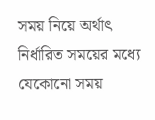সময় নিয়ে অর্থাৎ নির্ধারিত সময়ের মধ্যে যেকোনো সময়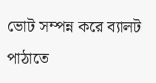ভোট সম্পন্ন করে ব্যালট পাঠাতে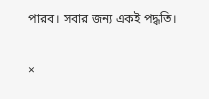পারব। সবার জন্য একই পদ্ধতি।

×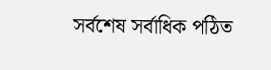সর্বশেষ সর্বাধিক পঠিত